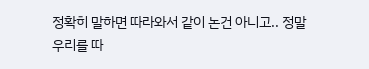정확히 말하면 따라와서 같이 논건 아니고.. 정말 우리를 따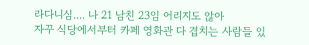라다니심.... 나 21 남친 23임 어리지도 않아
자꾸 식당에서부터 카페 영화관 다 겹치는 사람들 있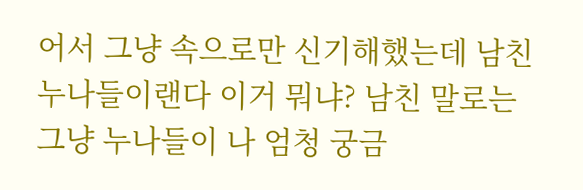어서 그냥 속으로만 신기해했는데 남친 누나들이랜다 이거 뭐냐? 남친 말로는 그냥 누나들이 나 엄청 궁금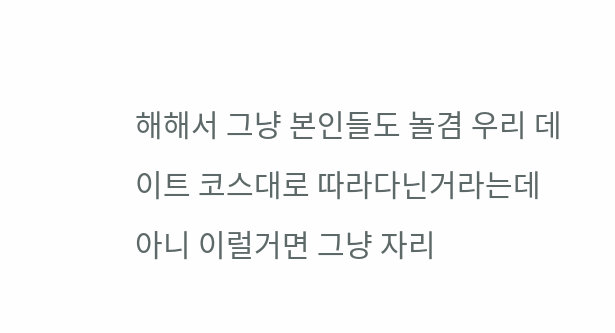해해서 그냥 본인들도 놀겸 우리 데이트 코스대로 따라다닌거라는데 아니 이럴거면 그냥 자리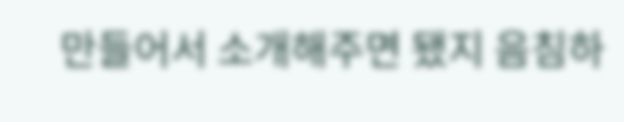만들어서 소개해주면 됐지 음침하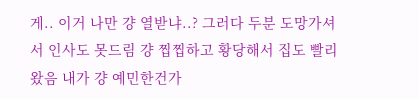게.. 이거 나만 걍 열받냐..? 그러다 두분 도망가셔서 인사도 못드림 걍 찝찝하고 황당해서 집도 빨리왔음 내가 걍 예민한건가